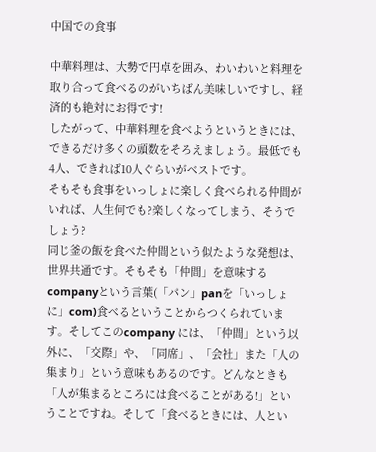中国での食事

中華料理は、大勢で円卓を囲み、わいわいと料理を取り合って食べるのがいちばん美味しいですし、経済的も絶対にお得です!
したがって、中華料理を食べようというときには、できるだけ多くの頭数をそろえましょう。最低でも4人、できれば10人ぐらいがベストです。
そもそも食事をいっしょに楽しく食べられる仲間がいれば、人生何でも?楽しくなってしまう、そうでしょう?
同じ釜の飯を食べた仲間という似たような発想は、世界共通です。そもそも「仲間」を意味するcompanyという言葉(「パン」panを「いっしょに」com)食べるということからつくられています。そしてこのcompany には、「仲間」という以外に、「交際」や、「同席」、「会社」また「人の集まり」という意味もあるのです。どんなときも「人が集まるところには食べることがある!」ということですね。そして「食べるときには、人とい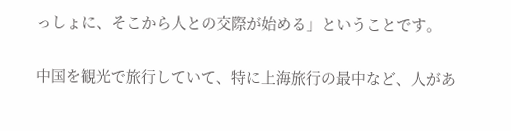っしょに、そこから人との交際が始める」ということです。

中国を観光で旅行していて、特に上海旅行の最中など、人があ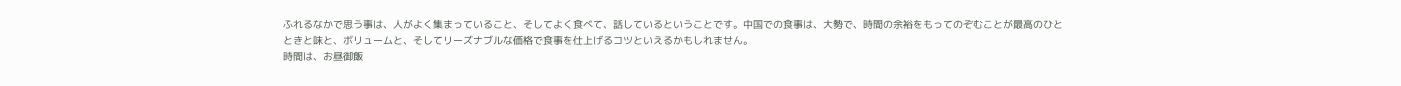ふれるなかで思う事は、人がよく集まっていること、そしてよく食べて、話しているということです。中国での食事は、大勢で、時間の余裕をもってのぞむことが最高のひとときと味と、ボリュームと、そしてリーズナブルな価格で食事を仕上げるコツといえるかもしれません。
時間は、お昼御飯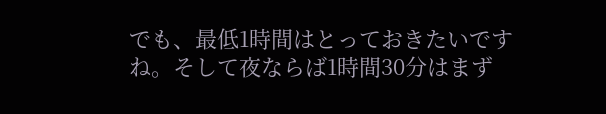でも、最低1時間はとっておきたいですね。そして夜ならば1時間30分はまず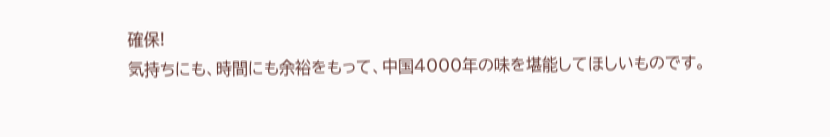確保!
気持ちにも、時間にも余裕をもって、中国4000年の味を堪能してほしいものです。